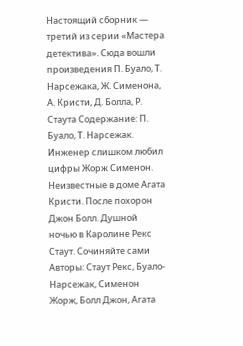Настоящий сборник — третий из серии «Мастера детектива». Сюда вошли произведения П. Буало, Т. Нарсежака, Ж. Сименона, А. Кристи, Д. Болла, Р. Стаута Содержание: П. Буало, Т. Нарсежак. Инженер слишком любил цифры Жорж Сименон. Неизвестные в доме Агата Кристи. После похорон Джон Болл. Душной ночью в Каролине Рекс Стаут. Сочиняйте сами
Авторы: Стаут Рекс, Буало-Нарсежак, Сименон Жорж, Болл Джон, Агата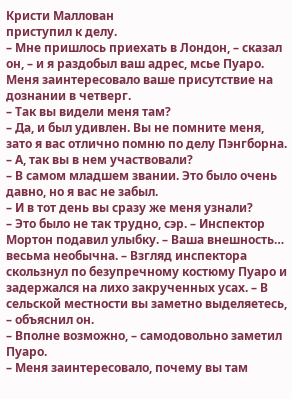Кристи Маллован
приступил к делу.
– Мне пришлось приехать в Лондон, – сказал он, – и я раздобыл ваш адрес, мсье Пуаро. Меня заинтересовало ваше присутствие на дознании в четверг.
– Так вы видели меня там?
– Да, и был удивлен. Вы не помните меня, зато я вас отлично помню по делу Пэнгборна.
– А, так вы в нем участвовали?
– В самом младшем звании. Это было очень давно, но я вас не забыл.
– И в тот день вы сразу же меня узнали?
– Это было не так трудно, сэр. – Инспектор Мортон подавил улыбку. – Ваша внешность… весьма необычна. – Взгляд инспектора скользнул по безупречному костюму Пуаро и задержался на лихо закрученных усах. – В сельской местности вы заметно выделяетесь, – объяснил он.
– Вполне возможно, – самодовольно заметил Пуаро.
– Меня заинтересовало, почему вы там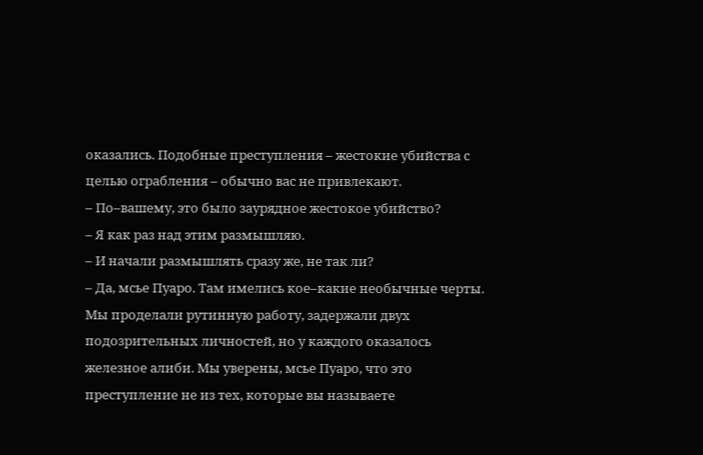оказались. Подобные преступления – жестокие убийства с целью ограбления – обычно вас не привлекают.
– По–вашему, это было заурядное жестокое убийство?
– Я как раз над этим размышляю.
– И начали размышлять сразу же, не так ли?
– Да, мсье Пуаро. Там имелись кое–какие необычные черты. Мы проделали рутинную работу, задержали двух подозрительных личностей, но у каждого оказалось железное алиби. Мы уверены, мсье Пуаро, что это преступление не из тех, которые вы называете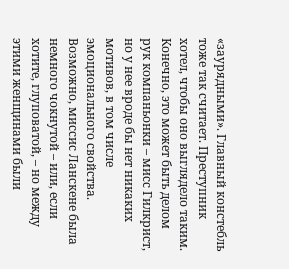«заурядными». Главный констебль тоже так считает. Преступник хотел, чтобы оно выглядело таким. Конечно, это может быть делом рук компаньонки – мисс Гилкрист, но у нее вроде бы нет никаких мотивов, в том числе эмоционального свойства. Возможно, миссис Ланскене была немного чокнутой – или, если хотите, глуповатой, – но между этими женщинами были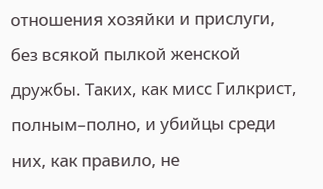отношения хозяйки и прислуги, без всякой пылкой женской дружбы. Таких, как мисс Гилкрист, полным–полно, и убийцы среди них, как правило, не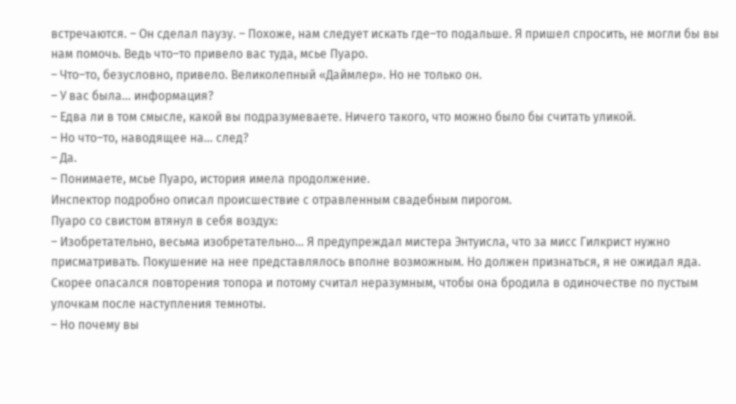встречаются. – Он сделал паузу. – Похоже, нам следует искать где–то подальше. Я пришел спросить, не могли бы вы нам помочь. Ведь что–то привело вас туда, мсье Пуаро.
– Что–то, безусловно, привело. Великолепный «Даймлер». Но не только он.
– У вас была… информация?
– Едва ли в том смысле, какой вы подразумеваете. Ничего такого, что можно было бы считать уликой.
– Но что–то, наводящее на… след?
– Да.
– Понимаете, мсье Пуаро, история имела продолжение.
Инспектор подробно описал происшествие с отравленным свадебным пирогом.
Пуаро со свистом втянул в себя воздух:
– Изобретательно, весьма изобретательно… Я предупреждал мистера Энтуисла, что за мисс Гилкрист нужно присматривать. Покушение на нее представлялось вполне возможным. Но должен признаться, я не ожидал яда. Скорее опасался повторения топора и потому считал неразумным, чтобы она бродила в одиночестве по пустым улочкам после наступления темноты.
– Но почему вы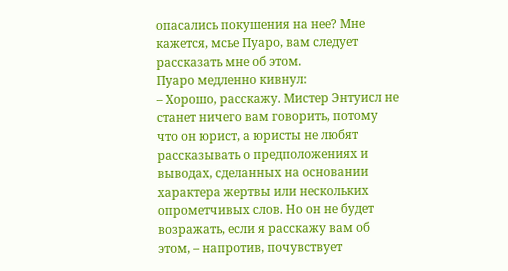опасались покушения на нее? Мне кажется, мсье Пуаро, вам следует рассказать мне об этом.
Пуаро медленно кивнул:
– Хорошо, расскажу. Мистер Энтуисл не станет ничего вам говорить, потому что он юрист, а юристы не любят рассказывать о предположениях и выводах, сделанных на основании характера жертвы или нескольких опрометчивых слов. Но он не будет возражать, если я расскажу вам об этом, – напротив, почувствует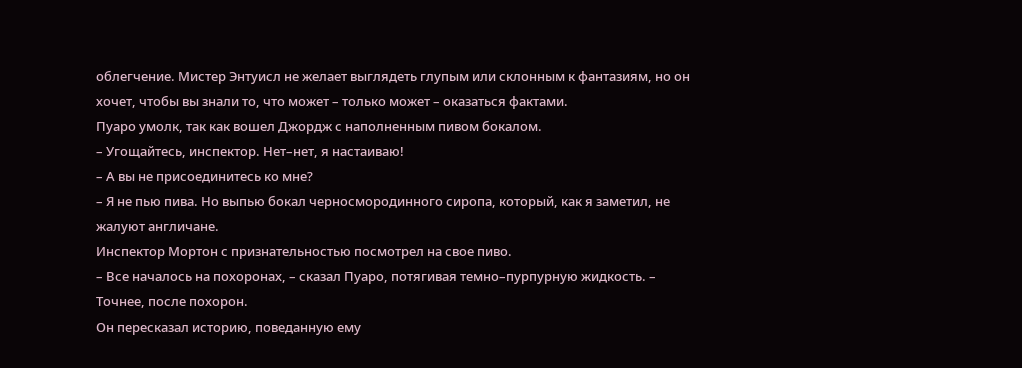облегчение. Мистер Энтуисл не желает выглядеть глупым или склонным к фантазиям, но он хочет, чтобы вы знали то, что может – только может – оказаться фактами.
Пуаро умолк, так как вошел Джордж с наполненным пивом бокалом.
– Угощайтесь, инспектор. Нет–нет, я настаиваю!
– А вы не присоединитесь ко мне?
– Я не пью пива. Но выпью бокал черносмородинного сиропа, который, как я заметил, не жалуют англичане.
Инспектор Мортон с признательностью посмотрел на свое пиво.
– Все началось на похоронах, – сказал Пуаро, потягивая темно–пурпурную жидкость. – Точнее, после похорон.
Он пересказал историю, поведанную ему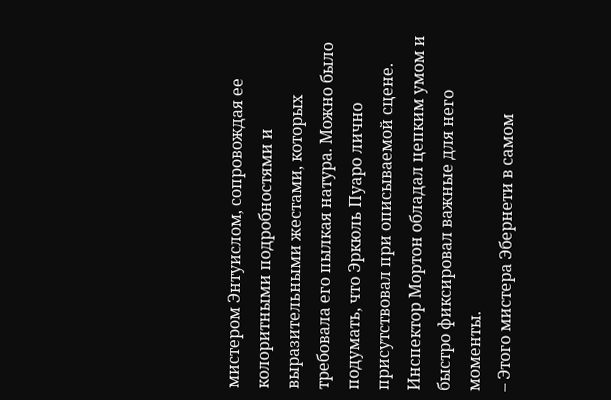мистером Энтуислом, сопровождая ее колоритными подробностями и выразительными жестами, которых требовала его пылкая натура. Можно было подумать, что Эркюль Пуаро лично присутствовал при описываемой сцене.
Инспектор Мортон обладал цепким умом и быстро фиксировал важные для него моменты.
– Этого мистера Эбернети в самом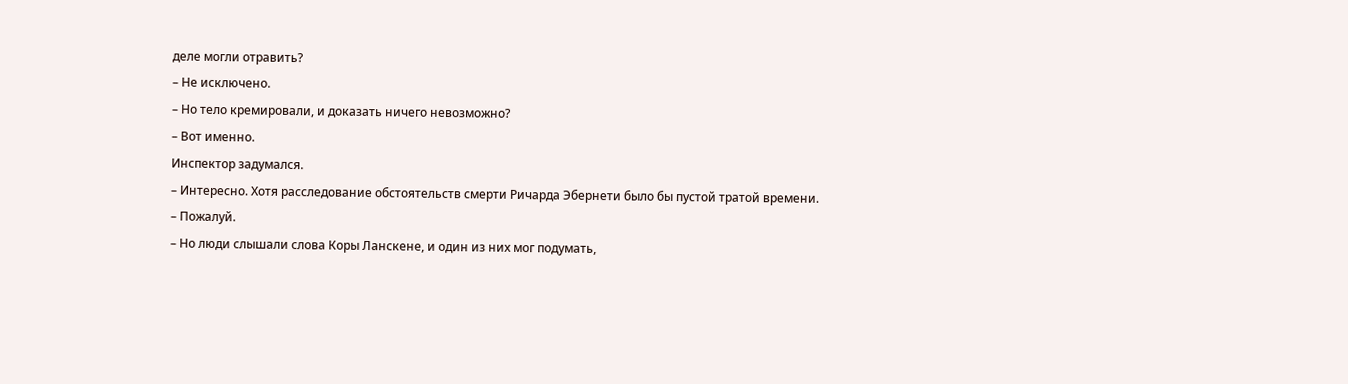деле могли отравить?
– Не исключено.
– Но тело кремировали, и доказать ничего невозможно?
– Вот именно.
Инспектор задумался.
– Интересно. Хотя расследование обстоятельств смерти Ричарда Эбернети было бы пустой тратой времени.
– Пожалуй.
– Но люди слышали слова Коры Ланскене, и один из них мог подумать,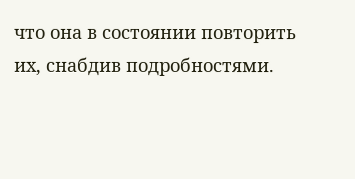что она в состоянии повторить их, снабдив подробностями.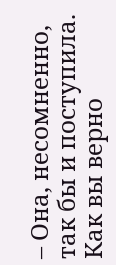– Она, несомненно, так бы и поступила. Как вы верно